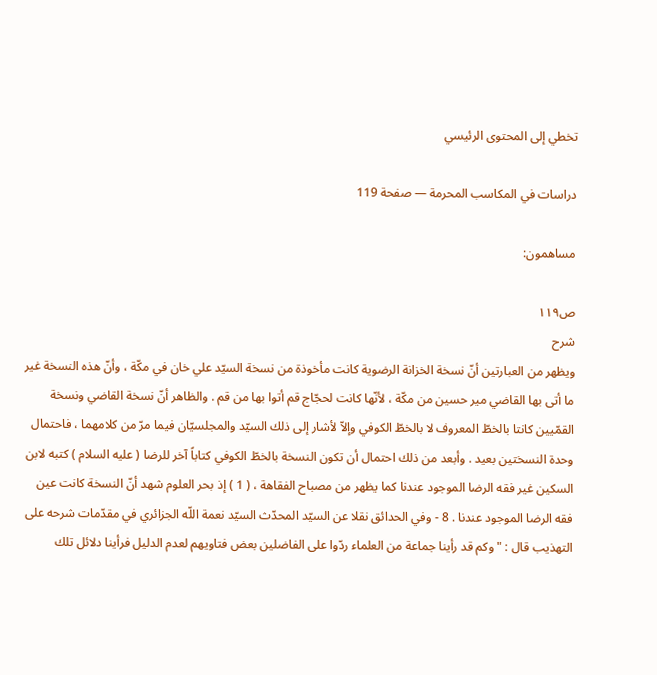تخطي إلى المحتوى الرئيسي

دراسات في المكاسب المحرمة — صفحة 119

مساهمون:

ص١١٩
شرح
ويظهر من العبارتين أنّ نسخة الخزانة الرضوية كانت مأخوذة من نسخة السيّد علي خان في مكّة ، وأنّ هذه النسخة غير ما أتى بها القاضي مير حسين من مكّة ، لأنّها كانت لحجّاج قم أتوا بها من قم . والظاهر أنّ نسخة القاضي ونسخة القمّيين كانتا بالخطّ المعروف لا بالخطّ الكوفي وإلاّ لأشار إلى ذلك السيّد والمجلسيّان فيما مرّ من كلامهما ، فاحتمال وحدة النسختين بعيد . وأبعد من ذلك احتمال أن تكون النسخة بالخطّ الكوفي كتاباً آخر للرضا ( عليه السلام ) كتبه لابن السكين غير فقه الرضا الموجود عندنا كما يظهر من مصباح الفقاهة ، ( 1 ) إذ بحر العلوم شهد أنّ النسخة كانت عين فقه الرضا الموجود عندنا . 8 - وفي الحدائق نقلا عن السيّد المحدّث السيّد نعمة اللّه الجزائري في مقدّمات شرحه على التهذيب قال : " وكم قد رأينا جماعة من العلماء ردّوا على الفاضلين بعض فتاويهم لعدم الدليل فرأينا دلائل تلك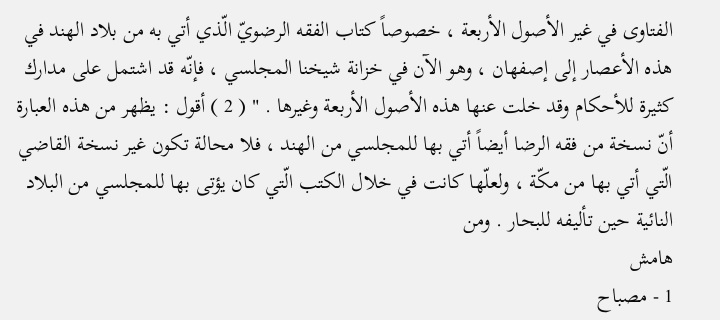الفتاوى في غير الأصول الأربعة ، خصوصاً كتاب الفقه الرضويّ الّذي أتي به من بلاد الهند في هذه الأعصار إلى إصفهان ، وهو الآن في خزانة شيخنا المجلسي ، فإنّه قد اشتمل على مدارك كثيرة للأحكام وقد خلت عنها هذه الأصول الأربعة وغيرها . " ( 2 ) أقول : يظهر من هذه العبارة أنّ نسخة من فقه الرضا أيضاً أتي بها للمجلسي من الهند ، فلا محالة تكون غير نسخة القاضي الّتي أتي بها من مكّة ، ولعلّها كانت في خلال الكتب الّتي كان يؤتى بها للمجلسي من البلاد النائية حين تأليفه للبحار . ومن
هامش
1 - مصباح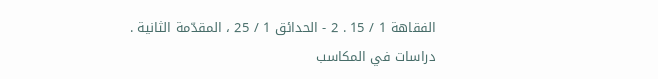الفقاهة 1 / 15 . 2 - الحدائق 1 / 25 ، المقدّمة الثانية .
دراسات في المكاسب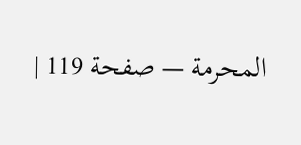المحرمة — صفحة 119 |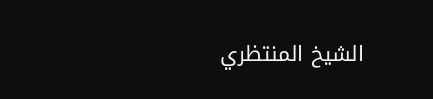الشيخ المنتظري